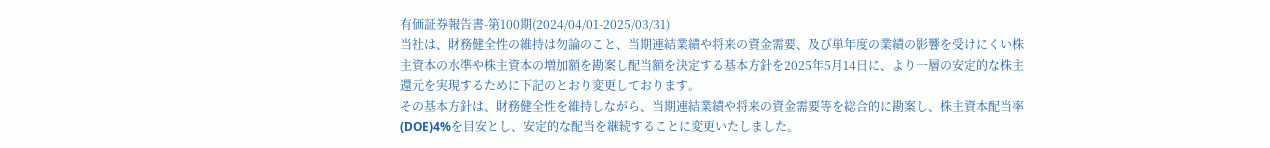有価証券報告書-第100期(2024/04/01-2025/03/31)
当社は、財務健全性の維持は勿論のこと、当期連結業績や将来の資金需要、及び単年度の業績の影響を受けにくい株主資本の水準や株主資本の増加額を勘案し配当額を決定する基本方針を2025年5月14日に、より一層の安定的な株主還元を実現するために下記のとおり変更しております。
その基本方針は、財務健全性を維持しながら、当期連結業績や将来の資金需要等を総合的に勘案し、株主資本配当率(DOE)4%を目安とし、安定的な配当を継続することに変更いたしました。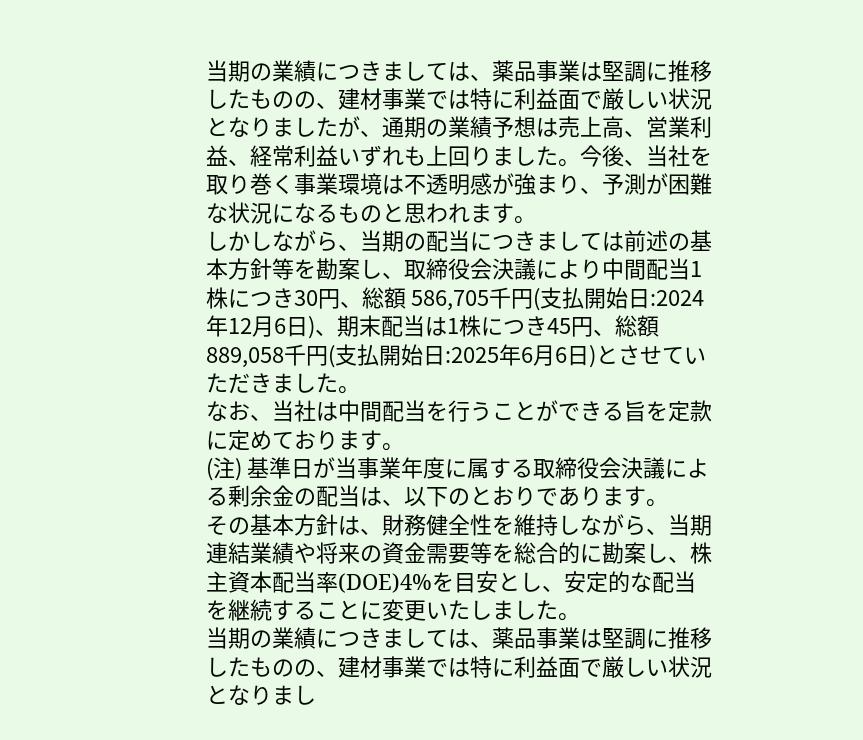当期の業績につきましては、薬品事業は堅調に推移したものの、建材事業では特に利益面で厳しい状況となりましたが、通期の業績予想は売上高、営業利益、経常利益いずれも上回りました。今後、当社を取り巻く事業環境は不透明感が強まり、予測が困難な状況になるものと思われます。
しかしながら、当期の配当につきましては前述の基本方針等を勘案し、取締役会決議により中間配当1株につき30円、総額 586,705千円(支払開始日:2024年12月6日)、期末配当は1株につき45円、総額 889,058千円(支払開始日:2025年6月6日)とさせていただきました。
なお、当社は中間配当を行うことができる旨を定款に定めております。
(注) 基準日が当事業年度に属する取締役会決議による剰余金の配当は、以下のとおりであります。
その基本方針は、財務健全性を維持しながら、当期連結業績や将来の資金需要等を総合的に勘案し、株主資本配当率(DOE)4%を目安とし、安定的な配当を継続することに変更いたしました。
当期の業績につきましては、薬品事業は堅調に推移したものの、建材事業では特に利益面で厳しい状況となりまし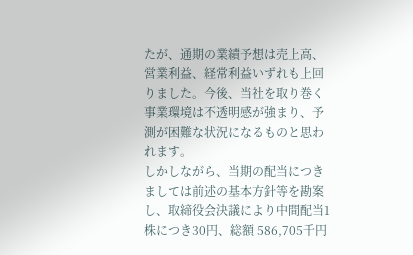たが、通期の業績予想は売上高、営業利益、経常利益いずれも上回りました。今後、当社を取り巻く事業環境は不透明感が強まり、予測が困難な状況になるものと思われます。
しかしながら、当期の配当につきましては前述の基本方針等を勘案し、取締役会決議により中間配当1株につき30円、総額 586,705千円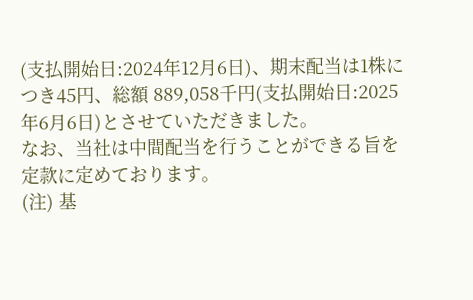(支払開始日:2024年12月6日)、期末配当は1株につき45円、総額 889,058千円(支払開始日:2025年6月6日)とさせていただきました。
なお、当社は中間配当を行うことができる旨を定款に定めております。
(注) 基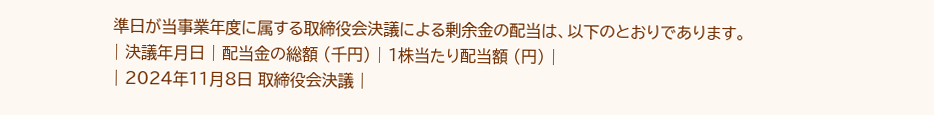準日が当事業年度に属する取締役会決議による剰余金の配当は、以下のとおりであります。
| 決議年月日 | 配当金の総額 (千円) | 1株当たり配当額 (円) |
| 2024年11月8日 取締役会決議 |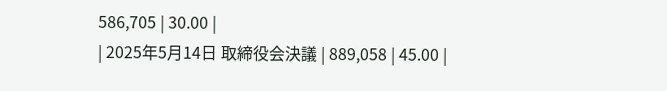586,705 | 30.00 |
| 2025年5月14日 取締役会決議 | 889,058 | 45.00 |